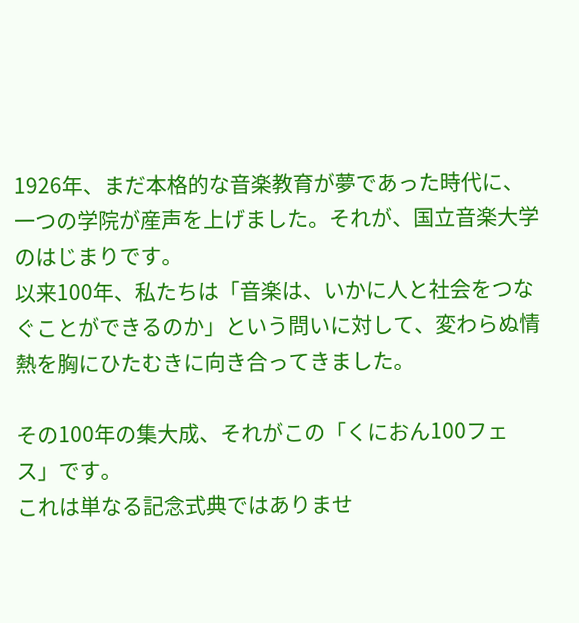1926年、まだ本格的な音楽教育が夢であった時代に、一つの学院が産声を上げました。それが、国立音楽大学のはじまりです。
以来100年、私たちは「音楽は、いかに人と社会をつなぐことができるのか」という問いに対して、変わらぬ情熱を胸にひたむきに向き合ってきました。

その100年の集大成、それがこの「くにおん100フェス」です。
これは単なる記念式典ではありませ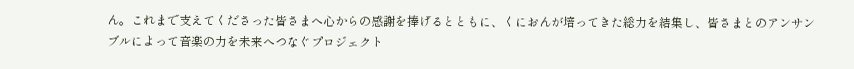ん。これまで支えてくださった皆さまへ心からの感謝を捧げるとともに、くにおんが培ってきた総力を結集し、皆さまとのアンサンブルによって音楽の力を未来へつなぐプロジェクト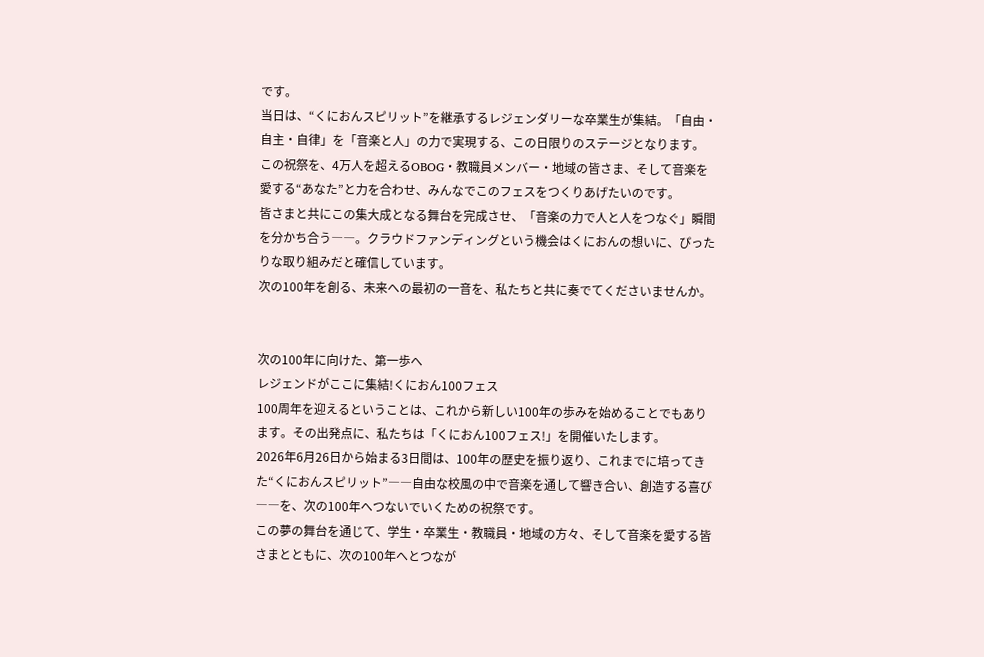です。
当日は、“くにおんスピリット”を継承するレジェンダリーな卒業生が集結。「自由・自主・自律」を「音楽と人」の力で実現する、この日限りのステージとなります。
この祝祭を、4万人を超えるOBOG・教職員メンバー・地域の皆さま、そして音楽を愛する“あなた”と力を合わせ、みんなでこのフェスをつくりあげたいのです。
皆さまと共にこの集大成となる舞台を完成させ、「音楽の力で人と人をつなぐ」瞬間を分かち合う――。クラウドファンディングという機会はくにおんの想いに、ぴったりな取り組みだと確信しています。
次の100年を創る、未来への最初の一音を、私たちと共に奏でてくださいませんか。


次の100年に向けた、第一歩へ
レジェンドがここに集結!くにおん100フェス
100周年を迎えるということは、これから新しい100年の歩みを始めることでもあります。その出発点に、私たちは「くにおん100フェス!」を開催いたします。
2026年6月26日から始まる3日間は、100年の歴史を振り返り、これまでに培ってきた“くにおんスピリット”――自由な校風の中で音楽を通して響き合い、創造する喜び――を、次の100年へつないでいくための祝祭です。
この夢の舞台を通じて、学生・卒業生・教職員・地域の方々、そして音楽を愛する皆さまとともに、次の100年へとつなが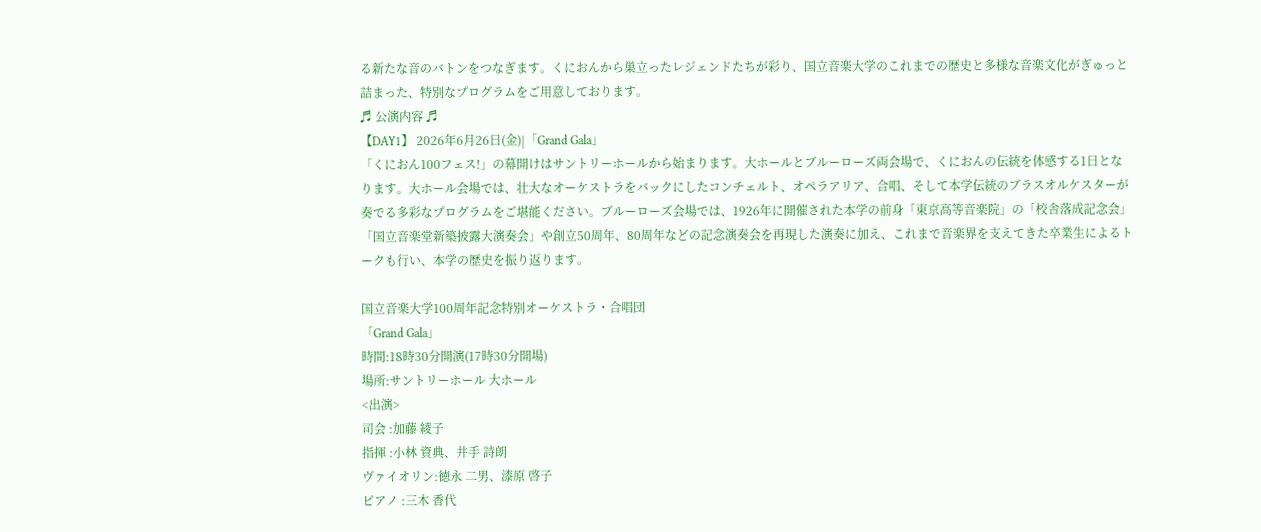る新たな音のバトンをつなぎます。くにおんから巣立ったレジェンドたちが彩り、国立音楽大学のこれまでの歴史と多様な音楽文化がぎゅっと詰まった、特別なプログラムをご用意しております。
♬ 公演内容 ♬
【DAY1】 2026年6月26日(金)|「Grand Gala」
「くにおん100フェス!」の幕開けはサントリーホールから始まります。大ホールとブルーローズ両会場で、くにおんの伝統を体感する1日となります。大ホール会場では、壮大なオーケストラをバックにしたコンチェルト、オペラアリア、合唱、そして本学伝統のブラスオルケスターが奏でる多彩なプログラムをご堪能ください。ブルーローズ会場では、1926年に開催された本学の前身「東京高等音楽院」の「校舎落成記念会」「国立音楽堂新築披露大演奏会」や創立50周年、80周年などの記念演奏会を再現した演奏に加え、これまで音楽界を支えてきた卒業生によるトークも行い、本学の歴史を振り返ります。

国立音楽大学100周年記念特別オーケストラ・合唱団
「Grand Gala」
時間:18時30分開演(17時30分開場)
場所:サントリーホール 大ホール
<出演>
司会 :加藤 綾子
指揮 :小林 資典、井手 詩朗
ヴァイオリン:徳永 二男、漆原 啓子
ピアノ :三木 香代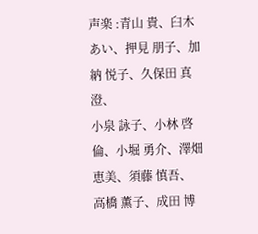声楽 :青山 貴、臼木 あい、押見 朋子、加納 悦子、久保田 真澄、
小泉 詠子、小林 啓倫、小堀 勇介、澤畑 恵美、須藤 慎吾、
高橋 薫子、成田 博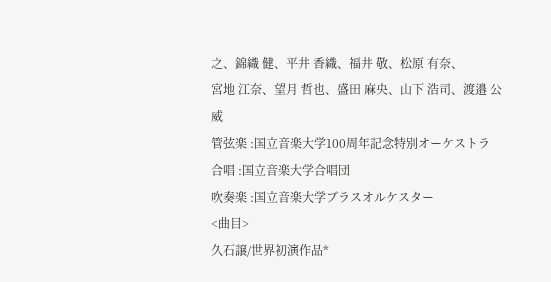之、錦織 健、平井 香織、福井 敬、松原 有奈、
宮地 江奈、望月 哲也、盛田 麻央、山下 浩司、渡邉 公威
管弦楽 :国立音楽大学100周年記念特別オーケストラ
合唱 :国立音楽大学合唱団
吹奏楽 :国立音楽大学ブラスオルケスター
<曲目>
久石譲/世界初演作品*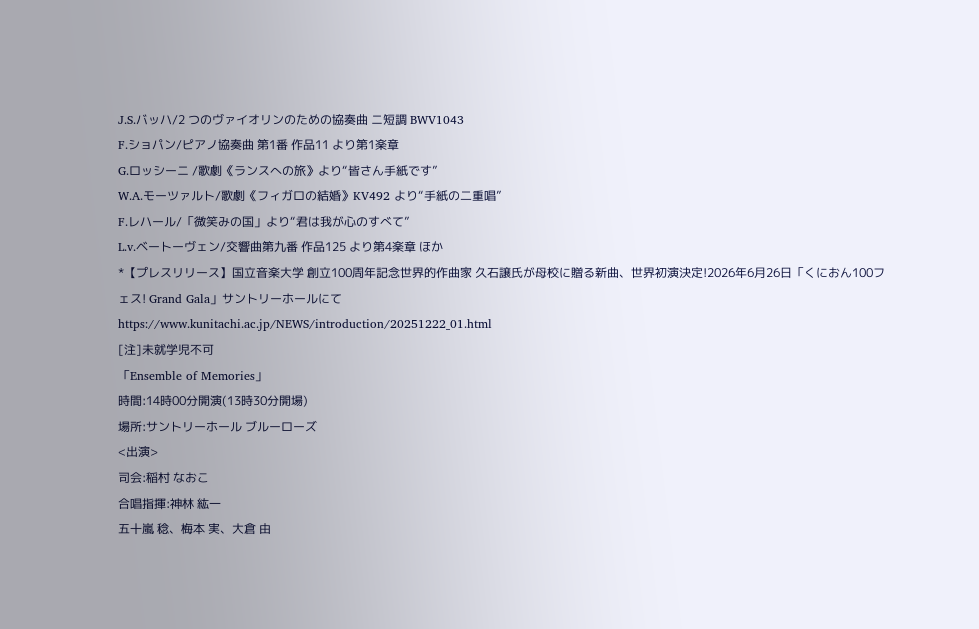J.S.バッハ/2 つのヴァイオリンのための協奏曲 ニ短調 BWV1043
F.ショパン/ピアノ協奏曲 第1番 作品11 より第1楽章
G.ロッシーニ /歌劇《ランスへの旅》より“皆さん手紙です”
W.A.モーツァルト/歌劇《フィガロの結婚》KV492 より“手紙の二重唱”
F.レハール/「微笑みの国」より“君は我が心のすべて”
L.v.ベートーヴェン/交響曲第九番 作品125 より第4楽章 ほか
*【プレスリリース】国立音楽大学 創立100周年記念世界的作曲家 久石譲氏が母校に贈る新曲、世界初演決定!2026年6月26日「くにおん100フェス! Grand Gala」サントリーホールにて
https://www.kunitachi.ac.jp/NEWS/introduction/20251222_01.html
[注]未就学児不可
「Ensemble of Memories」
時間:14時00分開演(13時30分開場)
場所:サントリーホール ブルーローズ
<出演>
司会:稲村 なおこ
合唱指揮:神林 紘一
五十嵐 稔、梅本 実、大倉 由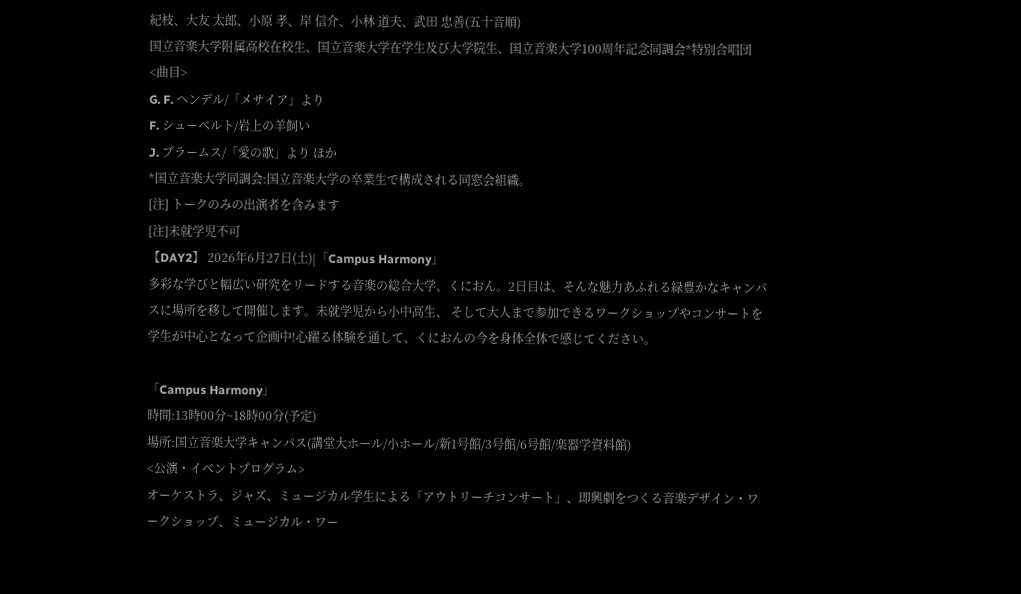紀枝、大友 太郎、小原 孝、岸 信介、小林 道夫、武田 忠善(五十音順)
国立音楽大学附属高校在校生、国立音楽大学在学生及び大学院生、国立音楽大学100周年記念同調会*特別合唱団
<曲目>
G. F. ヘンデル/「メサイア」より
F. シューベルト/岩上の羊飼い
J. ブラームス/「愛の歌」より ほか
*国立音楽大学同調会:国立音楽大学の卒業生で構成される同窓会組織。
[注] トークのみの出演者を含みます
[注]未就学児不可
【DAY2】 2026年6月27日(土)|「Campus Harmony」
多彩な学びと幅広い研究をリードする音楽の総合大学、くにおん。2日目は、そんな魅力あふれる緑豊かなキャンパスに場所を移して開催します。未就学児から小中高生、 そして大人まで参加できるワークショップやコンサートを学生が中心となって企画中!心躍る体験を通して、くにおんの今を身体全体で感じてください。

「Campus Harmony」
時間:13時00分~18時00分(予定)
場所:国立音楽大学キャンパス(講堂大ホール/小ホール/新1号館/3号館/6号館/楽器学資料館)
<公演・イベントプログラム>
オーケストラ、ジャズ、ミュージカル学生による「アウトリーチコンサート」、即興劇をつくる音楽デザイン・ワークショップ、ミュージカル・ワー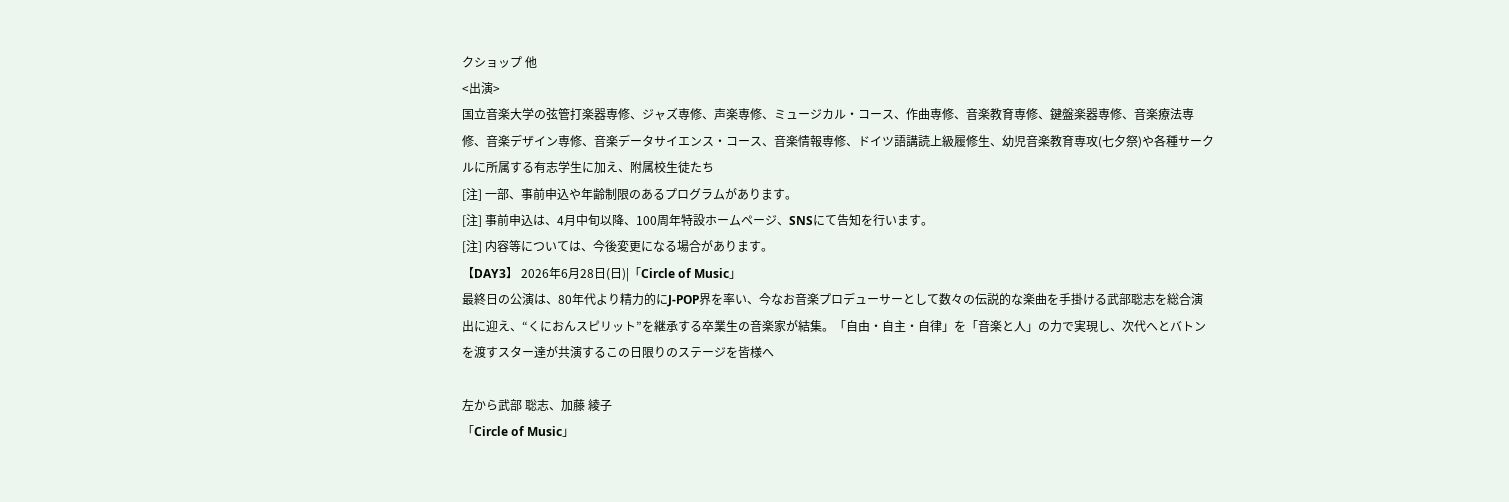クショップ 他
<出演>
国立音楽大学の弦管打楽器専修、ジャズ専修、声楽専修、ミュージカル・コース、作曲専修、音楽教育専修、鍵盤楽器専修、音楽療法専修、音楽デザイン専修、音楽データサイエンス・コース、音楽情報専修、ドイツ語講読上級履修生、幼児音楽教育専攻(七夕祭)や各種サークルに所属する有志学生に加え、附属校生徒たち
[注] 一部、事前申込や年齢制限のあるプログラムがあります。
[注] 事前申込は、4月中旬以降、100周年特設ホームページ、SNSにて告知を行います。
[注] 内容等については、今後変更になる場合があります。
【DAY3】 2026年6月28日(日)|「Circle of Music」
最終日の公演は、80年代より精力的にJ-POP界を率い、今なお音楽プロデューサーとして数々の伝説的な楽曲を手掛ける武部聡志を総合演出に迎え、“くにおんスピリット”を継承する卒業生の音楽家が結集。「自由・自主・自律」を「音楽と人」の力で実現し、次代へとバトンを渡すスター達が共演するこの日限りのステージを皆様へ

左から武部 聡志、加藤 綾子
「Circle of Music」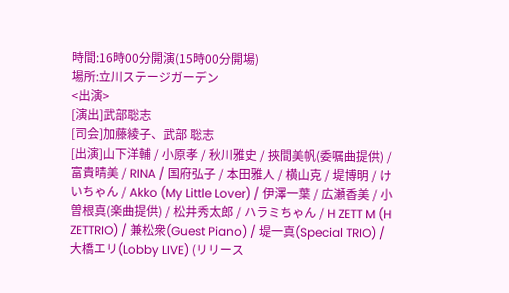時間:16時00分開演(15時00分開場)
場所:立川ステージガーデン
<出演>
[演出]武部聡志
[司会]加藤綾子、武部 聡志
[出演]山下洋輔 / 小原孝 / 秋川雅史 / 挾間美帆(委嘱曲提供) / 富貴晴美 / RINA / 国府弘子 / 本田雅人 / 横山克 / 堤博明 / けいちゃん / Akko (My Little Lover) / 伊澤一葉 / 広瀬香美 / 小曽根真(楽曲提供) / 松井秀太郎 / ハラミちゃん / H ZETT M (H ZETTRIO) / 兼松衆(Guest Piano) / 堤一真(Special TRIO) / 大橋エリ(Lobby LIVE) (リリース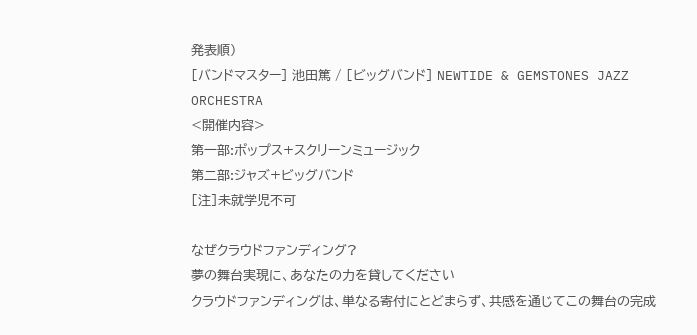発表順)
[バンドマスター] 池田篤 / [ビッグバンド] NEWTIDE & GEMSTONES JAZZ ORCHESTRA
<開催内容>
第一部:ポップス+スクリーンミュージック
第二部:ジャズ+ビッグバンド
[注]未就学児不可

なぜクラウドファンディング?
夢の舞台実現に、あなたの力を貸してください
クラウドファンディングは、単なる寄付にとどまらず、共感を通じてこの舞台の完成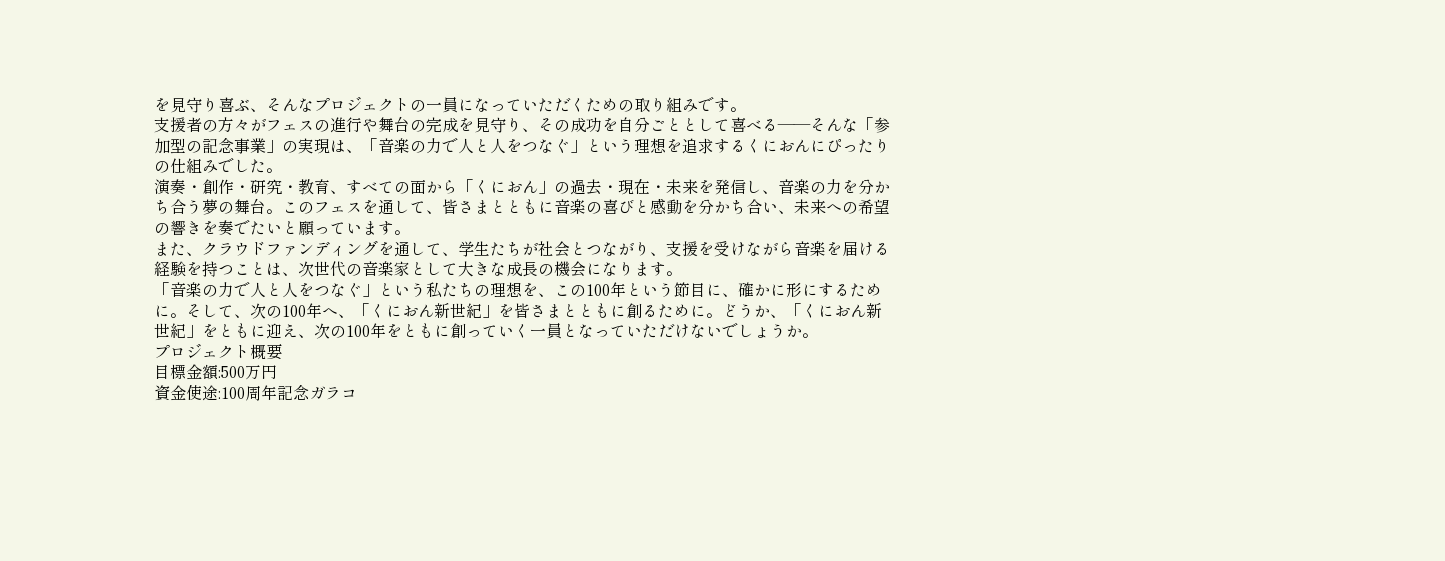を見守り喜ぶ、そんなプロジェクトの一員になっていただくための取り組みです。
支援者の方々がフェスの進行や舞台の完成を見守り、その成功を自分ごととして喜べる――そんな「参加型の記念事業」の実現は、「音楽の力で人と人をつなぐ」という理想を追求するくにおんにぴったりの仕組みでした。
演奏・創作・研究・教育、すべての面から「くにおん」の過去・現在・未来を発信し、音楽の力を分かち合う夢の舞台。このフェスを通して、皆さまとともに音楽の喜びと感動を分かち合い、未来への希望の響きを奏でたいと願っています。
また、クラウドファンディングを通して、学生たちが社会とつながり、支援を受けながら音楽を届ける経験を持つことは、次世代の音楽家として大きな成長の機会になります。
「音楽の力で人と人をつなぐ」という私たちの理想を、この100年という節目に、確かに形にするために。そして、次の100年へ、「くにおん新世紀」を皆さまとともに創るために。どうか、「くにおん新世紀」をともに迎え、次の100年をともに創っていく一員となっていただけないでしょうか。
プロジェクト概要
目標金額:500万円
資金使途:100周年記念ガラコ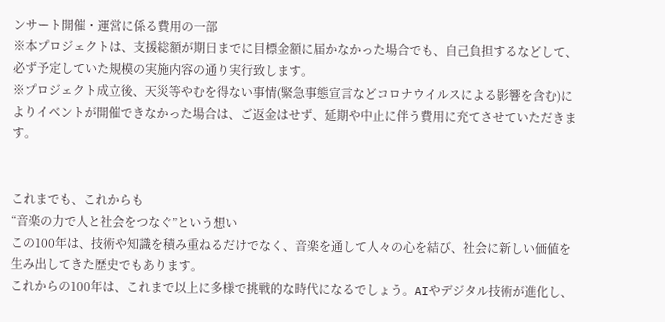ンサート開催・運営に係る費用の一部
※本プロジェクトは、支援総額が期日までに目標金額に届かなかった場合でも、自己負担するなどして、必ず予定していた規模の実施内容の通り実行致します。
※プロジェクト成立後、天災等やむを得ない事情(緊急事態宣言などコロナウイルスによる影響を含む)によりイベントが開催できなかった場合は、ご返金はせず、延期や中止に伴う費用に充てさせていただきます。


これまでも、これからも
“音楽の力で人と社会をつなぐ”という想い
この100年は、技術や知識を積み重ねるだけでなく、音楽を通して人々の心を結び、社会に新しい価値を生み出してきた歴史でもあります。
これからの100年は、これまで以上に多様で挑戦的な時代になるでしょう。AIやデジタル技術が進化し、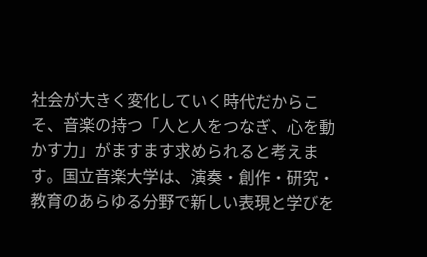社会が大きく変化していく時代だからこそ、音楽の持つ「人と人をつなぎ、心を動かす力」がますます求められると考えます。国立音楽大学は、演奏・創作・研究・教育のあらゆる分野で新しい表現と学びを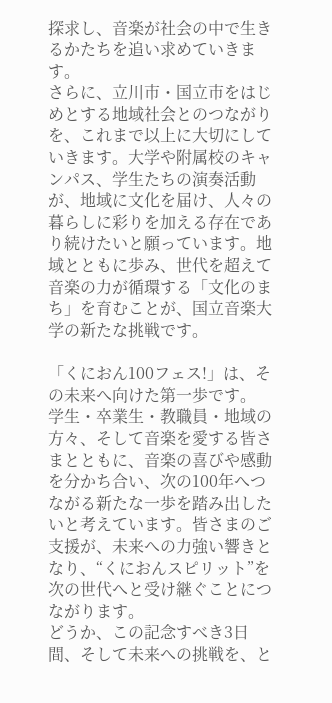探求し、音楽が社会の中で生きるかたちを追い求めていきます。
さらに、立川市・国立市をはじめとする地域社会とのつながりを、これまで以上に大切にしていきます。大学や附属校のキャンパス、学生たちの演奏活動が、地域に文化を届け、人々の暮らしに彩りを加える存在であり続けたいと願っています。地域とともに歩み、世代を超えて音楽の力が循環する「文化のまち」を育むことが、国立音楽大学の新たな挑戦です。

「くにおん100フェス!」は、その未来へ向けた第一歩です。
学生・卒業生・教職員・地域の方々、そして音楽を愛する皆さまとともに、音楽の喜びや感動を分かち合い、次の100年へつながる新たな一歩を踏み出したいと考えています。皆さまのご支援が、未来への力強い響きとなり、“くにおんスピリット”を次の世代へと受け継ぐことにつながります。
どうか、この記念すべき3日間、そして未来への挑戦を、と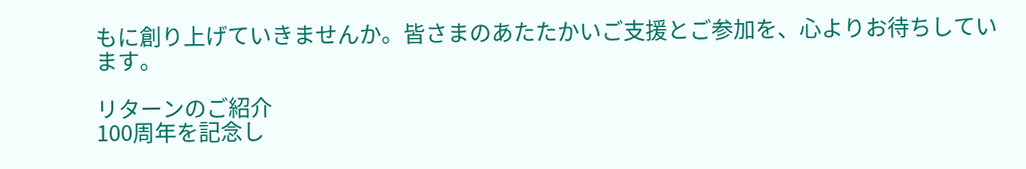もに創り上げていきませんか。皆さまのあたたかいご支援とご参加を、心よりお待ちしています。

リターンのご紹介
100周年を記念し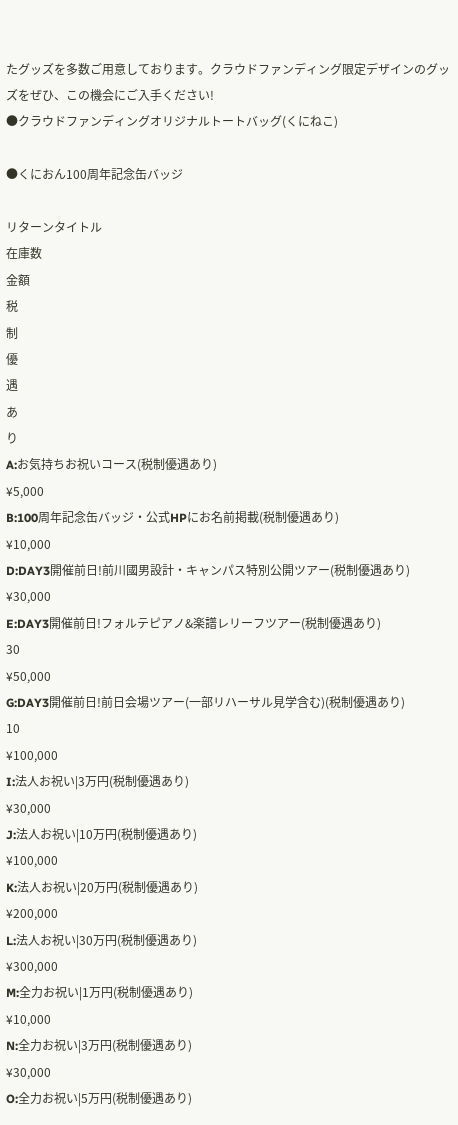たグッズを多数ご用意しております。クラウドファンディング限定デザインのグッズをぜひ、この機会にご入手ください!
●クラウドファンディングオリジナルトートバッグ(くにねこ)

●くにおん100周年記念缶バッジ

リターンタイトル
在庫数
金額
税
制
優
遇
あ
り
A:お気持ちお祝いコース(税制優遇あり)
¥5,000
B:100周年記念缶バッジ・公式HPにお名前掲載(税制優遇あり)
¥10,000
D:DAY3開催前日!前川國男設計・キャンパス特別公開ツアー(税制優遇あり)
¥30,000
E:DAY3開催前日!フォルテピアノ&楽譜レリーフツアー(税制優遇あり)
30
¥50,000
G:DAY3開催前日!前日会場ツアー(一部リハーサル見学含む)(税制優遇あり)
10
¥100,000
I:法人お祝い|3万円(税制優遇あり)
¥30,000
J:法人お祝い|10万円(税制優遇あり)
¥100,000
K:法人お祝い|20万円(税制優遇あり)
¥200,000
L:法人お祝い|30万円(税制優遇あり)
¥300,000
M:全力お祝い|1万円(税制優遇あり)
¥10,000
N:全力お祝い|3万円(税制優遇あり)
¥30,000
O:全力お祝い|5万円(税制優遇あり)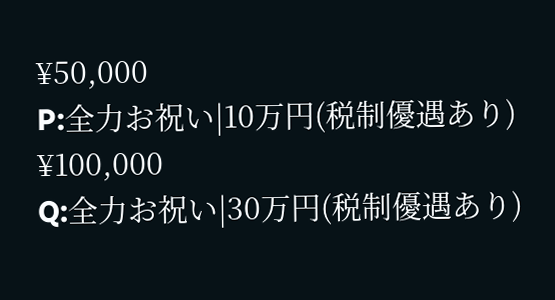¥50,000
P:全力お祝い|10万円(税制優遇あり)
¥100,000
Q:全力お祝い|30万円(税制優遇あり)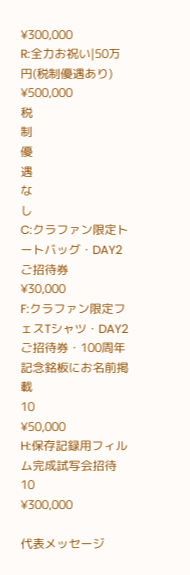¥300,000
R:全力お祝い|50万円(税制優遇あり)
¥500,000
税
制
優
遇
な
し
C:クラファン限定トートバッグ・DAY2ご招待券
¥30,000
F:クラファン限定フェスTシャツ・DAY2ご招待券・100周年記念銘板にお名前掲載
10
¥50,000
H:保存記録用フィルム完成試写会招待
10
¥300,000

代表メッセージ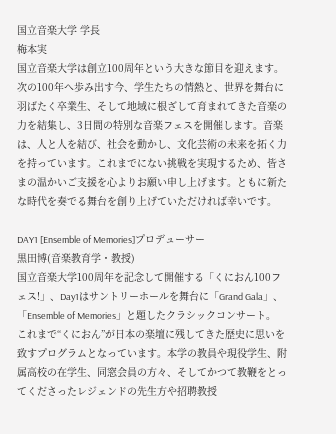国立音楽大学 学長
梅本実
国立音楽大学は創立100周年という大きな節目を迎えます。次の100年へ歩み出す今、学生たちの情熱と、世界を舞台に羽ばたく卒業生、そして地域に根ざして育まれてきた音楽の力を結集し、3日間の特別な音楽フェスを開催します。音楽は、人と人を結び、社会を動かし、文化芸術の未来を拓く力を持っています。これまでにない挑戦を実現するため、皆さまの温かいご支援を心よりお願い申し上げます。ともに新たな時代を奏でる舞台を創り上げていただければ幸いです。

DAY1 [Ensemble of Memories]プロデューサー
黒田博(音楽教育学・教授)
国立音楽大学100周年を記念して開催する「くにおん100フェス!」、Day1はサントリーホールを舞台に「Grand Gala」、「Ensemble of Memories」と題したクラシックコンサート。これまで“くにおん”が日本の楽壇に残してきた歴史に思いを致すプログラムとなっています。本学の教員や現役学生、附属高校の在学生、同窓会員の方々、そしてかつて教鞭をとってくださったレジェンドの先生方や招聘教授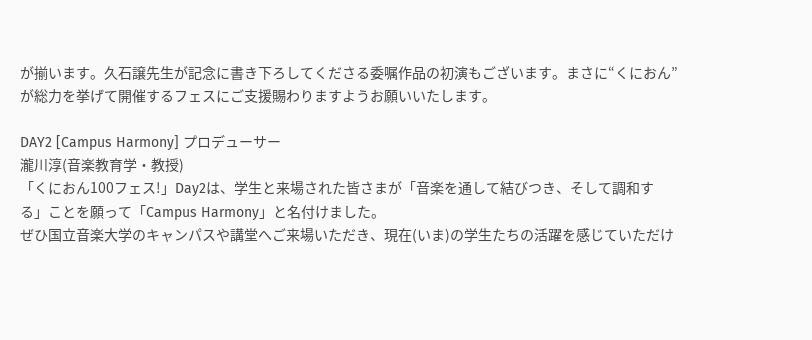が揃います。久石譲先生が記念に書き下ろしてくださる委嘱作品の初演もございます。まさに“くにおん”が総力を挙げて開催するフェスにご支援賜わりますようお願いいたします。

DAY2 [Campus Harmony] プロデューサー
瀧川淳(音楽教育学・教授)
「くにおん100フェス!」Day2は、学生と来場された皆さまが「音楽を通して結びつき、そして調和する」ことを願って「Campus Harmony」と名付けました。
ぜひ国立音楽大学のキャンパスや講堂へご来場いただき、現在(いま)の学生たちの活躍を感じていただけ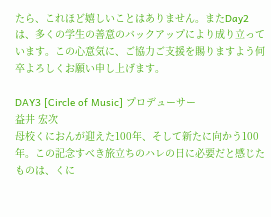たら、これほど嬉しいことはありません。またDay2は、多くの学生の善意のバックアップにより成り立っています。この心意気に、ご協力ご支援を賜りますよう何卒よろしくお願い申し上げます。

DAY3 [Circle of Music] プロデューサー
益井 宏次
母校くにおんが迎えた100年、そして新たに向かう100年。この記念すべき旅立ちのハレの日に必要だと感じたものは、くに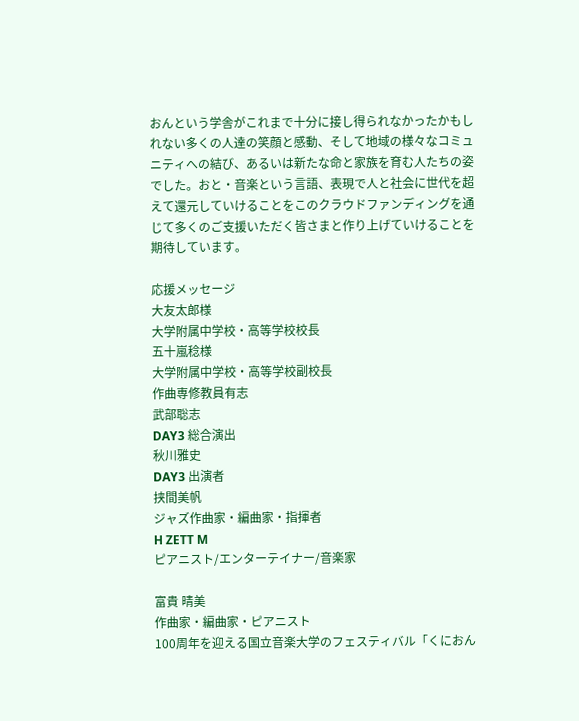おんという学舎がこれまで十分に接し得られなかったかもしれない多くの人達の笑顔と感動、そして地域の様々なコミュニティへの結び、あるいは新たな命と家族を育む人たちの姿でした。おと・音楽という言語、表現で人と社会に世代を超えて還元していけることをこのクラウドファンディングを通じて多くのご支援いただく皆さまと作り上げていけることを期待しています。

応援メッセージ
大友太郎様
大学附属中学校・高等学校校長
五十嵐稔様
大学附属中学校・高等学校副校長
作曲専修教員有志
武部聡志
DAY3 総合演出
秋川雅史
DAY3 出演者
挟間美帆
ジャズ作曲家・編曲家・指揮者
H ZETT M
ピアニスト/エンターテイナー/音楽家

富貴 晴美
作曲家・編曲家・ピアニスト
100周年を迎える国立音楽大学のフェスティバル「くにおん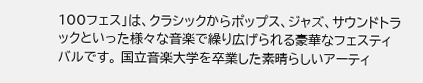100フェス」は、クラシックからポップス、ジャズ、サウンドトラックといった様々な音楽で繰り広げられる豪華なフェスティバルです。 国立音楽大学を卒業した素晴らしいアーティ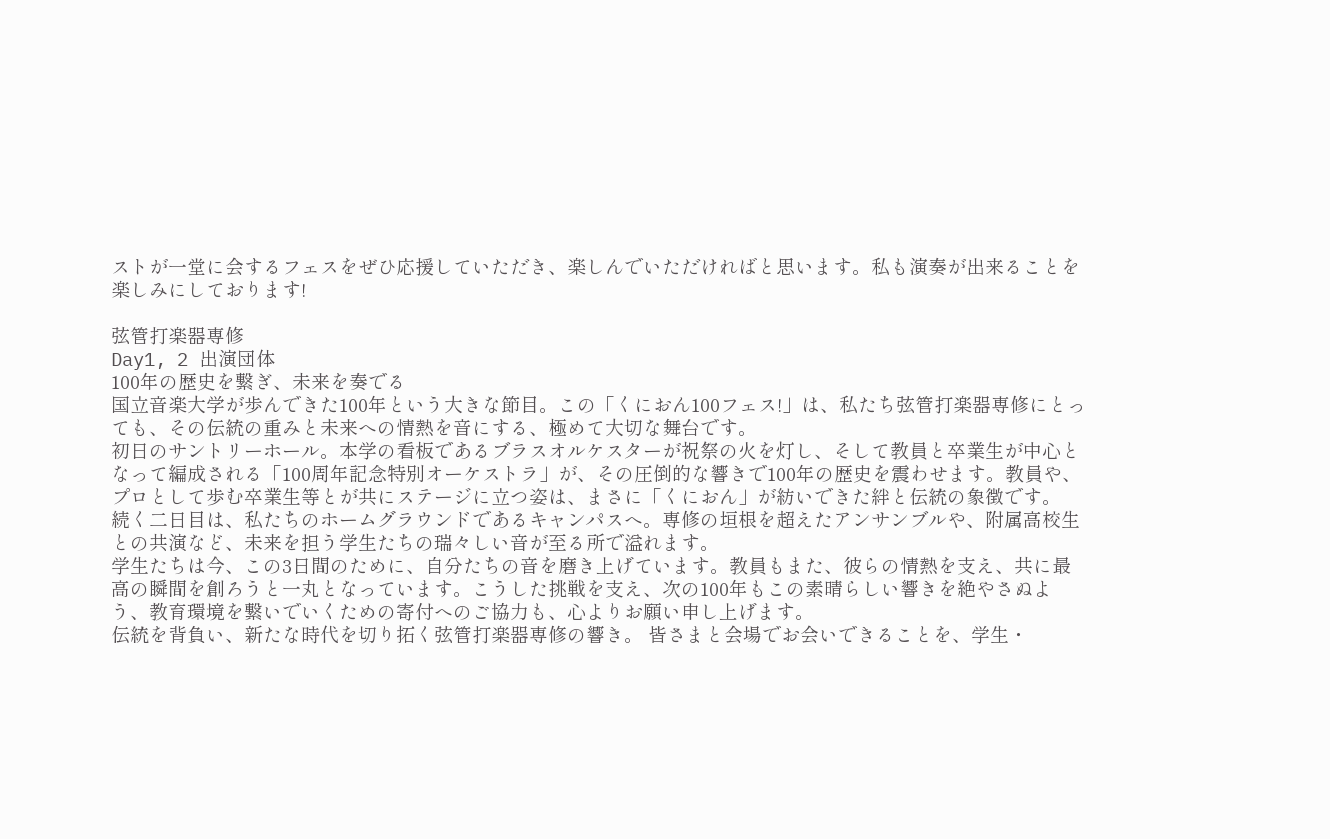ストが一堂に会するフェスをぜひ応援していただき、楽しんでいただければと思います。私も演奏が出来ることを楽しみにしております!

弦管打楽器専修
Day1, 2 出演団体
100年の歴史を繋ぎ、未来を奏でる
国立音楽大学が歩んできた100年という大きな節目。この「くにおん100フェス!」は、私たち弦管打楽器専修にとっても、その伝統の重みと未来への情熱を音にする、極めて大切な舞台です。
初日のサントリーホール。本学の看板であるブラスオルケスターが祝祭の火を灯し、そして教員と卒業生が中心となって編成される「100周年記念特別オーケストラ」が、その圧倒的な響きで100年の歴史を震わせます。教員や、プロとして歩む卒業生等とが共にステージに立つ姿は、まさに「くにおん」が紡いできた絆と伝統の象徴です。
続く二日目は、私たちのホームグラウンドであるキャンパスへ。専修の垣根を超えたアンサンブルや、附属高校生との共演など、未来を担う学生たちの瑞々しい音が至る所で溢れます。
学生たちは今、この3日間のために、自分たちの音を磨き上げています。教員もまた、彼らの情熱を支え、共に最高の瞬間を創ろうと一丸となっています。こうした挑戦を支え、次の100年もこの素晴らしい響きを絶やさぬよう、教育環境を繋いでいくための寄付へのご協力も、心よりお願い申し上げます。
伝統を背負い、新たな時代を切り拓く弦管打楽器専修の響き。 皆さまと会場でお会いできることを、学生・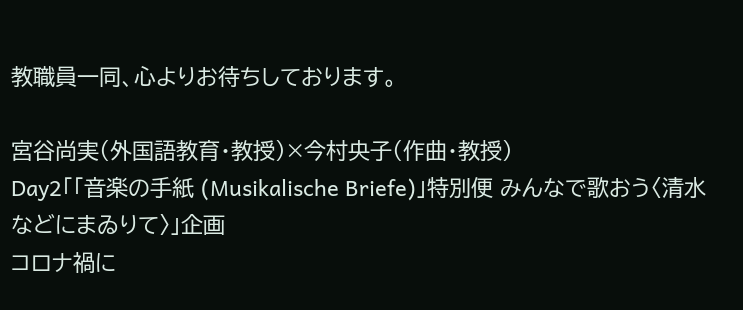教職員一同、心よりお待ちしております。

宮谷尚実(外国語教育・教授)×今村央子(作曲・教授)
Day2「「音楽の手紙 (Musikalische Briefe)」特別便 みんなで歌おう〈清水などにまゐりて〉」企画
コロナ禍に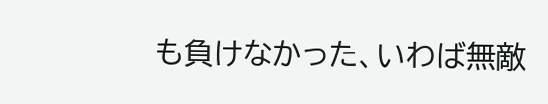も負けなかった、いわば無敵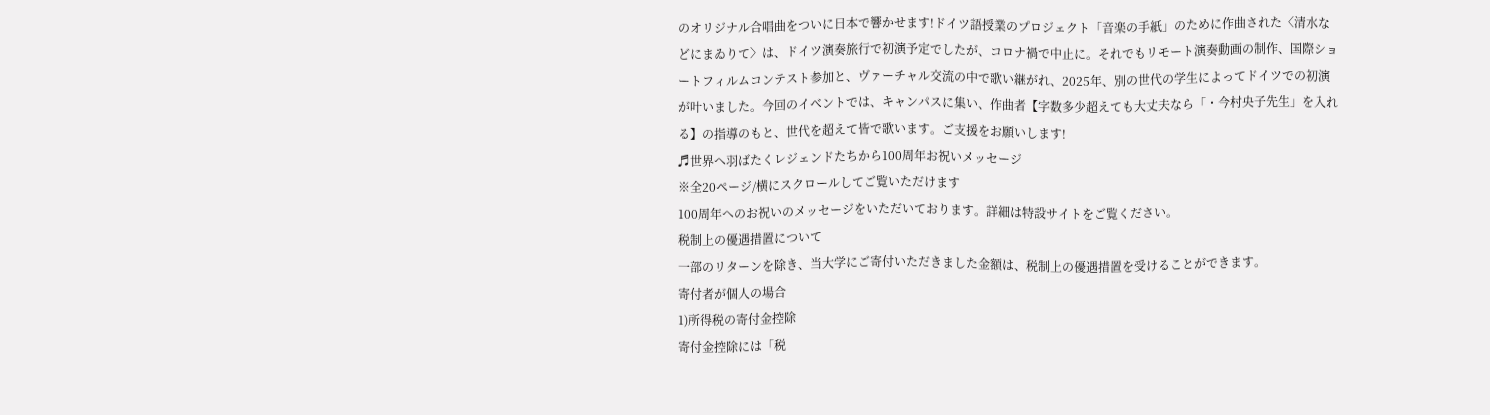のオリジナル合唱曲をついに日本で響かせます!ドイツ語授業のプロジェクト「音楽の手紙」のために作曲された〈清水などにまゐりて〉は、ドイツ演奏旅行で初演予定でしたが、コロナ禍で中止に。それでもリモート演奏動画の制作、国際ショートフィルムコンテスト参加と、ヴァーチャル交流の中で歌い継がれ、2025年、別の世代の学生によってドイツでの初演が叶いました。今回のイベントでは、キャンパスに集い、作曲者【字数多少超えても大丈夫なら「・今村央子先生」を入れる】の指導のもと、世代を超えて皆で歌います。ご支援をお願いします!
♬世界へ羽ばたくレジェンドたちから100周年お祝いメッセージ
※全20ページ/横にスクロールしてご覧いただけます
100周年へのお祝いのメッセージをいただいております。詳細は特設サイトをご覧ください。
税制上の優遇措置について
一部のリターンを除き、当大学にご寄付いただきました金額は、税制上の優遇措置を受けることができます。
寄付者が個人の場合
1)所得税の寄付金控除
寄付金控除には「税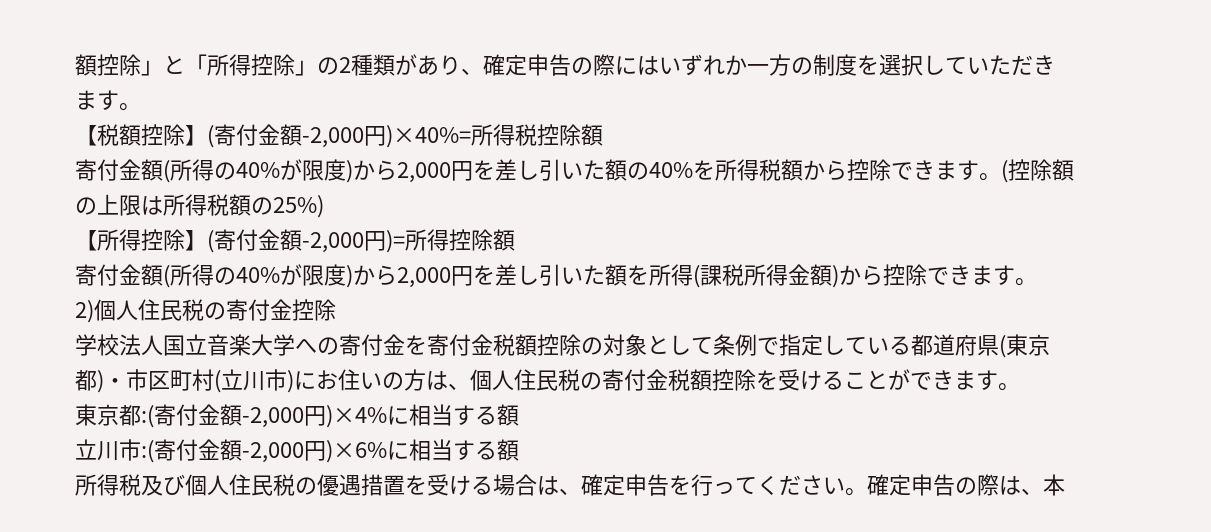額控除」と「所得控除」の2種類があり、確定申告の際にはいずれか一方の制度を選択していただきます。
【税額控除】(寄付金額-2,000円)×40%=所得税控除額
寄付金額(所得の40%が限度)から2,000円を差し引いた額の40%を所得税額から控除できます。(控除額の上限は所得税額の25%)
【所得控除】(寄付金額-2,000円)=所得控除額
寄付金額(所得の40%が限度)から2,000円を差し引いた額を所得(課税所得金額)から控除できます。
2)個人住民税の寄付金控除
学校法人国立音楽大学への寄付金を寄付金税額控除の対象として条例で指定している都道府県(東京都)・市区町村(立川市)にお住いの方は、個人住民税の寄付金税額控除を受けることができます。
東京都:(寄付金額-2,000円)×4%に相当する額
立川市:(寄付金額-2,000円)×6%に相当する額
所得税及び個人住民税の優遇措置を受ける場合は、確定申告を行ってください。確定申告の際は、本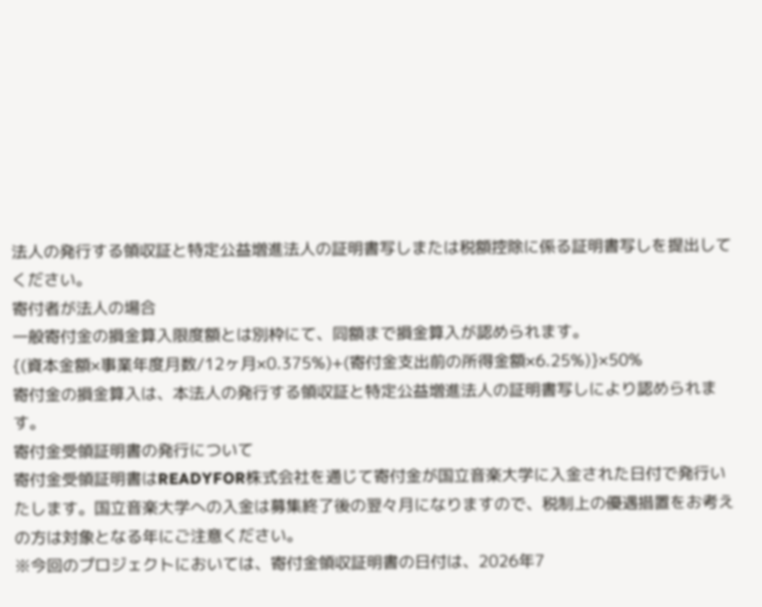法人の発行する領収証と特定公益増進法人の証明書写しまたは税額控除に係る証明書写しを提出してください。
寄付者が法人の場合
一般寄付金の損金算入限度額とは別枠にて、同額まで損金算入が認められます。
{(資本金額×事業年度月数/12ヶ月×0.375%)+(寄付金支出前の所得金額×6.25%)}×50%
寄付金の損金算入は、本法人の発行する領収証と特定公益増進法人の証明書写しにより認められます。
寄付金受領証明書の発行について
寄付金受領証明書はREADYFOR株式会社を通じて寄付金が国立音楽大学に入金された日付で発行いたします。国立音楽大学への入金は募集終了後の翌々月になりますので、税制上の優遇措置をお考えの方は対象となる年にご注意ください。
※今回のプロジェクトにおいては、寄付金領収証明書の日付は、2026年7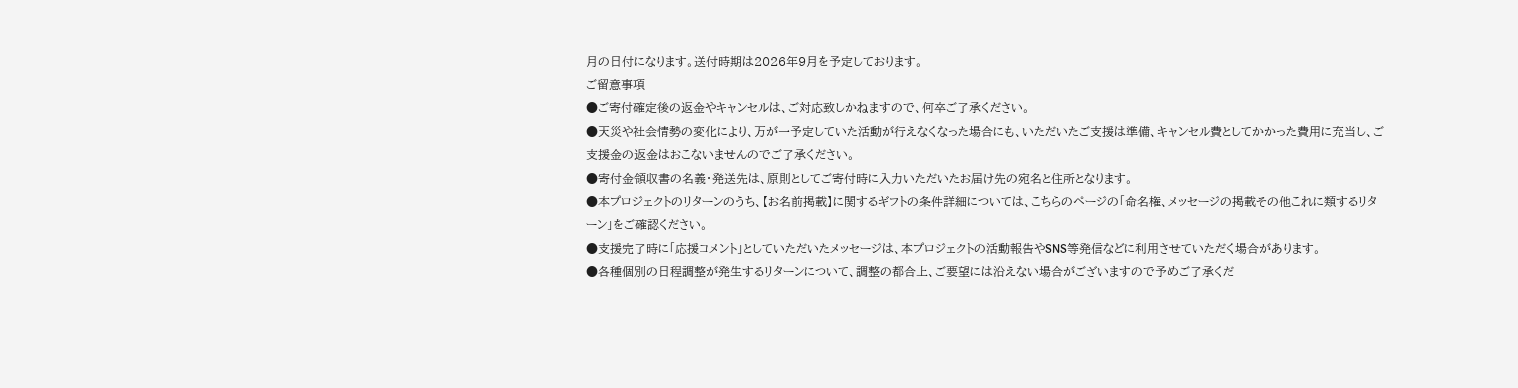月の日付になります。送付時期は2026年9月を予定しております。
ご留意事項
●ご寄付確定後の返金やキャンセルは、ご対応致しかねますので、何卒ご了承ください。
●天災や社会情勢の変化により、万が一予定していた活動が行えなくなった場合にも、いただいたご支援は準備、キャンセル費としてかかった費用に充当し、ご支援金の返金はおこないませんのでご了承ください。
●寄付金領収書の名義・発送先は、原則としてご寄付時に入力いただいたお届け先の宛名と住所となります。
●本プロジェクトのリターンのうち、【お名前掲載】に関するギフトの条件詳細については、こちらのページの「命名権、メッセージの掲載その他これに類するリターン」をご確認ください。
●支援完了時に「応援コメント」としていただいたメッセージは、本プロジェクトの活動報告やSNS等発信などに利用させていただく場合があります。
●各種個別の日程調整が発生するリターンについて、調整の都合上、ご要望には沿えない場合がございますので予めご了承くだ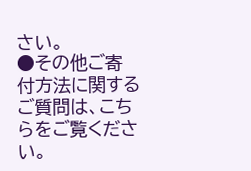さい。
●その他ご寄付方法に関するご質問は、こちらをご覧ください。